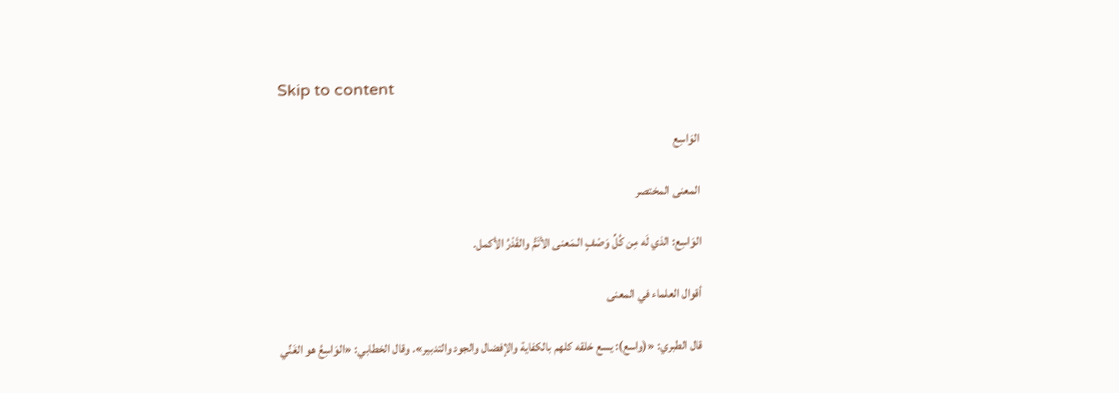Skip to content

الوَاسِع

المعنى المختصر

الوَاسِع: الذي لَه مِن كُلِّ وَصْفٍ الـمَعنى الأتَمُّ والقَدْرُ الأكمل.

أقوال العلماء في المعنى

قال الطبري: «(واسع): يسع خلقه كلهم بالكفاية ‌والإفضال والجود والتدبير». وقال الخطابي: «الوَاسِعُ هو الغَنِّي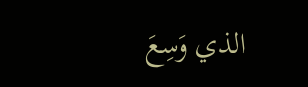الذي وَسِعَ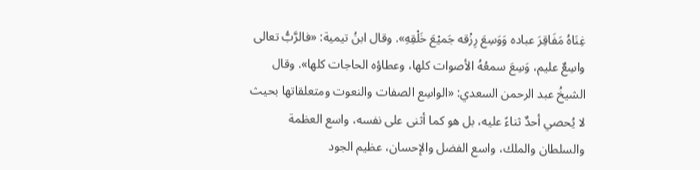غِنَاهُ مَفَاقِرَ عباده وَوَسِعَ رِزْقه جَميْعَ خَلْقِهِ». وقال ابنُ تيمية: «فالرَّبُّ تعالى واسِعٌ عليم، وَسِعَ سمعُهُ الأصوات كلها، وعطاؤه الحاجات كلها». وقال الشيخُ عبد الرحمن السعدي: «الواسِع الصفات والنعوت ومتعلقاتها بحيث لا يُحصي أحدٌ ثناءً عليه، بل هو كما أثنى على نفسه، واسع العظمة والسلطان والملك، واسع الفضل والإحسان، عظيم الجود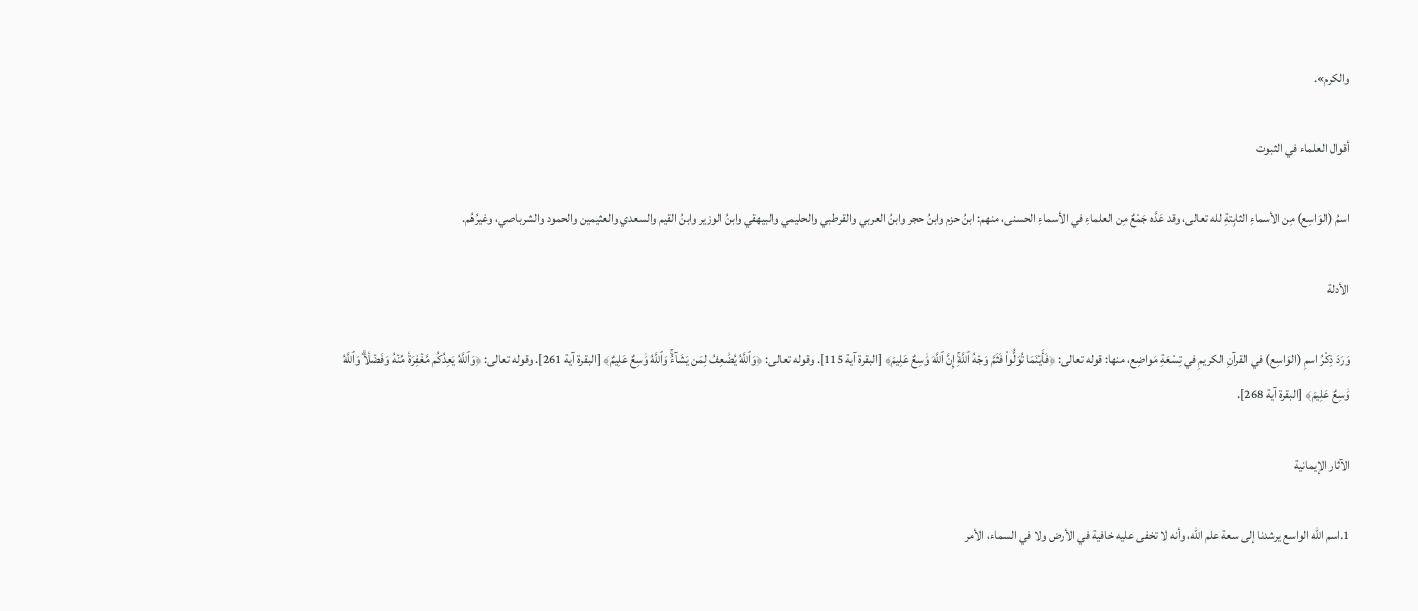والكرم».

أقوال العلماء في الثبوت

اسمُ (الوَاسِع) مِن الأسماءِ الثابِتةِ لله تعالى، وقد عَدَّه جَمْعٌ مِن العلماءِ في الأسماءِ الحسنى، منهم: ابنُ حزم وابنُ حجر وابنُ العربي والقرطبي والحليمي والبيهقي وابنُ الوزير وابنُ القيم والسعدي والعثيمين والحمود والشرباصي، وغيرُهُم.

الأدلة

وَرَدَ ذِكْرُ اسمِ (الوَاسِع) في القرآنِ الكريمِ في تِسْعَةِ مَواضِع، منها: قوله تعالى: ﴿فَأَيۡنَمَا تُوَلُّواْ فَثَمَّ وَجۡهُ ٱللَّهِۚ إِنَّ ٱللَّهَ وَٰسِعٌ عَلِيمٞ﴾ [البقرة آية 115]. وقوله تعالى: ﴿وَٱللَّهُ يُضَٰعِفُ لِمَن يَشَآءُۚ وَٱللَّهُ وَٰسِعٌ عَلِيمٌ﴾ [البقرة آية 261]. وقوله تعالى: ﴿وَٱللَّهُ يَعِدُكُم مَّغۡفِرَةٗ مِّنۡهُ وَفَضۡلٗاۗ وَٱللَّهُ وَٰسِعٌ عَلِيمٞ﴾ [البقرة آية 268].

الآثار الإيمانية

1.اسم الله الواسع يرشدنا إلى سعة علم الله، وأنه لا تخفى عليه خافية في الأرض ولا في السماء، الأمر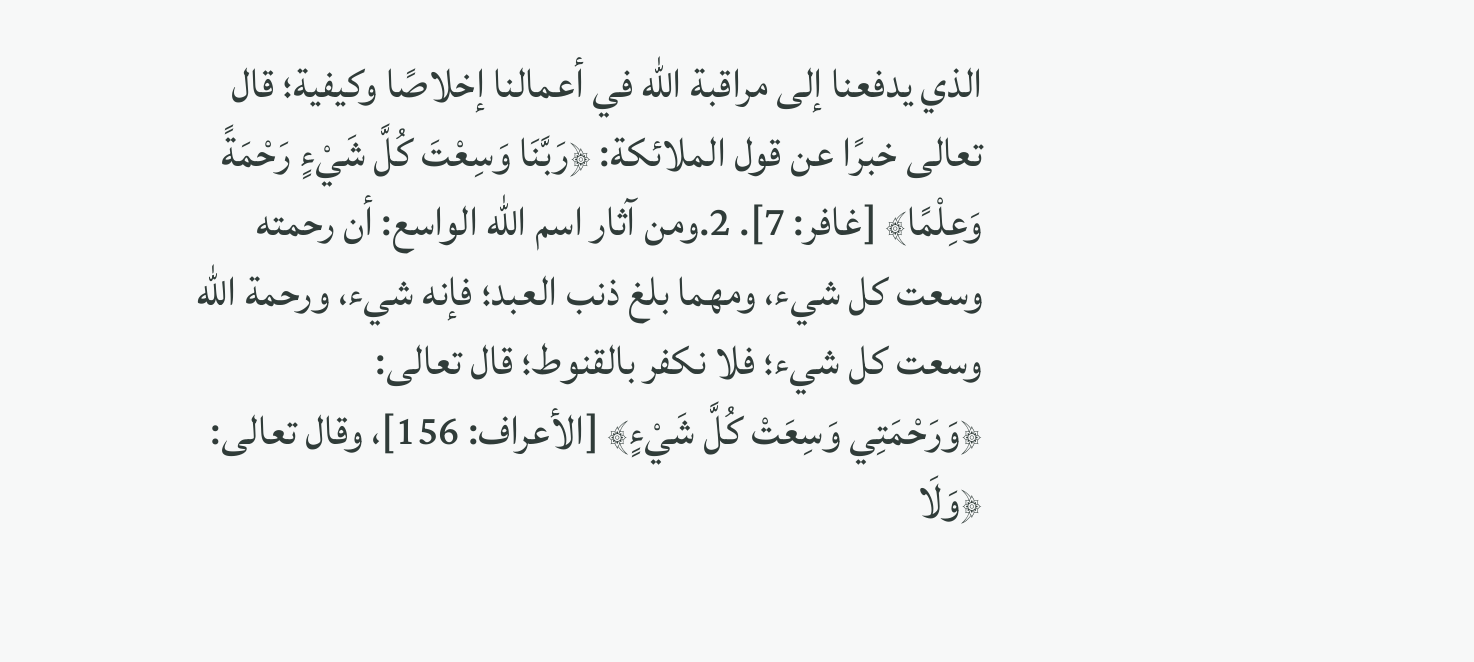الذي يدفعنا إلى مراقبة الله في أعمالنا إخلاصًا وكيفية؛ قال تعالى خبرًا عن قول الملائكة: ﴿رَبَّنَا ‌وَسِعْتَ كُلَّ شَيْءٍ رَحْمَةً وَعِلْمًا﴾ [غافر: 7]. 2.ومن آثار اسم الله الواسع: أن رحمته وسعت كل شيء، ومهما بلغ ذنب العبد؛ فإنه شيء، ورحمة الله وسعت كل شيء؛ فلا نكفر بالقنوط؛ قال تعالى: ﴿وَرَحْمَتِي ‌وَسِعَتْ كُلَّ شَيْءٍ﴾ [الأعراف: 156]، وقال تعالى: ﴿وَلَا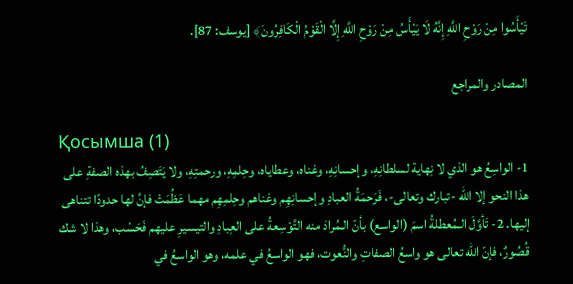تَيْأَسُوا ‌مِنْ ‌رَوْحِ ‌اللَّهِ إِنَّهُ لَا يَيْأَسُ ‌مِنْ ‌رَوْحِ ‌اللَّهِ إِلَّا الْقَوْمُ الْكَافِرُونَ﴾ [يوسف: 87].

المصادر والمراجع

Қосымша (1)
1- الواسِعُ هو الذي لا نِهاية لسلطانِهِ، وإحسانِهِ، وغناه، وعطاياه، وحِلمِهِ، ورحمتِهِ، ولا يَتَصِفُ بهذه الصفةِ على هذا النحو إلا الله -تبارك وتعالى-، فَرَحمَةُ العبادِ وإحسانِهِم وغناهم وحِلمِهِم مهما عَظُمَتْ فإنَّ لها حدودًا تتناهى إليها. 2- تَأوَّلَ الـمُعطلةُ اسمَ (الواسع) بأنّ الـمُرادَ منه التَّوْسِعةُ على العِبادِ والتيسيرِ عليهم فَحَسْب، وهذا لا شك قُصُورٌ، فإنّ الله تعالى هو واسعُ الصفاتِ والنُّعوت، فهو الواسعُ في علمه، وهو الواسعُ في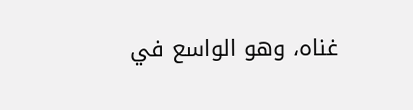غناه، وهو الواسع في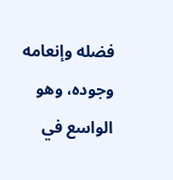فضله وإنعامه وجوده، وهو الواسع في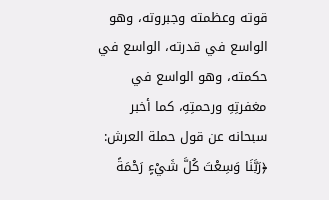قوته وعظمته وجبروته، وهو الواسع في قدرته، الواسع في حكمته، وهو الواسع في مغفرتِهِ ورحمتِهِ، كما أخبر سبحانه عن قول حملة العرش: ﴿رَبَّنَا وَسِعْتَ كُلَّ شَيْءٍ رَحْمَةً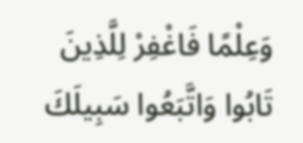وَعِلْمًا فَاغْفِرْ لِلَّذِينَ تَابُوا وَاتَّبَعُوا سَبِيلَكَ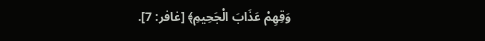وَقِهِمْ عَذَابَ الْجَحِيمِ﴾ [غافر: 7].